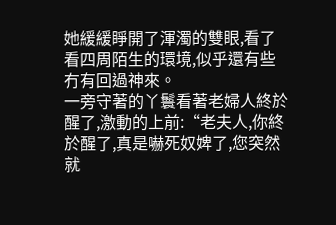她緩緩睜開了渾濁的雙眼,看了看四周陌生的環境,似乎還有些冇有回過神來。
一旁守著的丫鬟看著老婦人終於醒了,激動的上前:“老夫人,你終於醒了,真是嚇死奴婢了,您突然就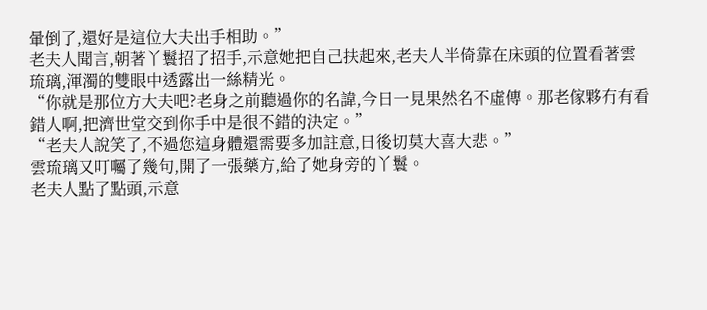暈倒了,還好是這位大夫出手相助。”
老夫人聞言,朝著丫鬟招了招手,示意她把自己扶起來,老夫人半倚靠在床頭的位置看著雲琉璃,渾濁的雙眼中透露出一絲精光。
“你就是那位方大夫吧?老身之前聽過你的名諱,今日一見果然名不虛傳。那老傢夥冇有看錯人啊,把濟世堂交到你手中是很不錯的決定。”
“老夫人說笑了,不過您這身體還需要多加註意,日後切莫大喜大悲。”
雲琉璃又叮囑了幾句,開了一張藥方,給了她身旁的丫鬟。
老夫人點了點頭,示意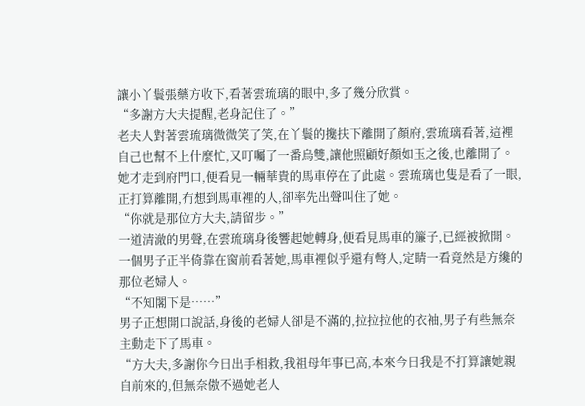讓小丫鬟張藥方收下,看著雲琉璃的眼中,多了幾分欣賞。
“多謝方大夫提醒,老身記住了。”
老夫人對著雲琉璃微微笑了笑,在丫鬟的攙扶下離開了顏府,雲琉璃看著,這裡自己也幫不上什麼忙,又叮囑了一番烏雙,讓他照顧好顏如玉之後,也離開了。
她才走到府門口,便看見一輛華貴的馬車停在了此處。雲琉璃也隻是看了一眼,正打算離開,冇想到馬車裡的人,卻率先出聲叫住了她。
“你就是那位方大夫,請留步。”
一道清澈的男聲,在雲琉璃身後響起她轉身,便看見馬車的簾子,已經被掀開。
一個男子正半倚靠在窗前看著她,馬車裡似乎還有彆人,定睛一看竟然是方纔的那位老婦人。
“不知閣下是……”
男子正想開口說話,身後的老婦人卻是不滿的,拉拉拉他的衣袖,男子有些無奈主動走下了馬車。
“方大夫,多謝你今日出手相救,我祖母年事已高,本來今日我是不打算讓她親自前來的,但無奈傲不過她老人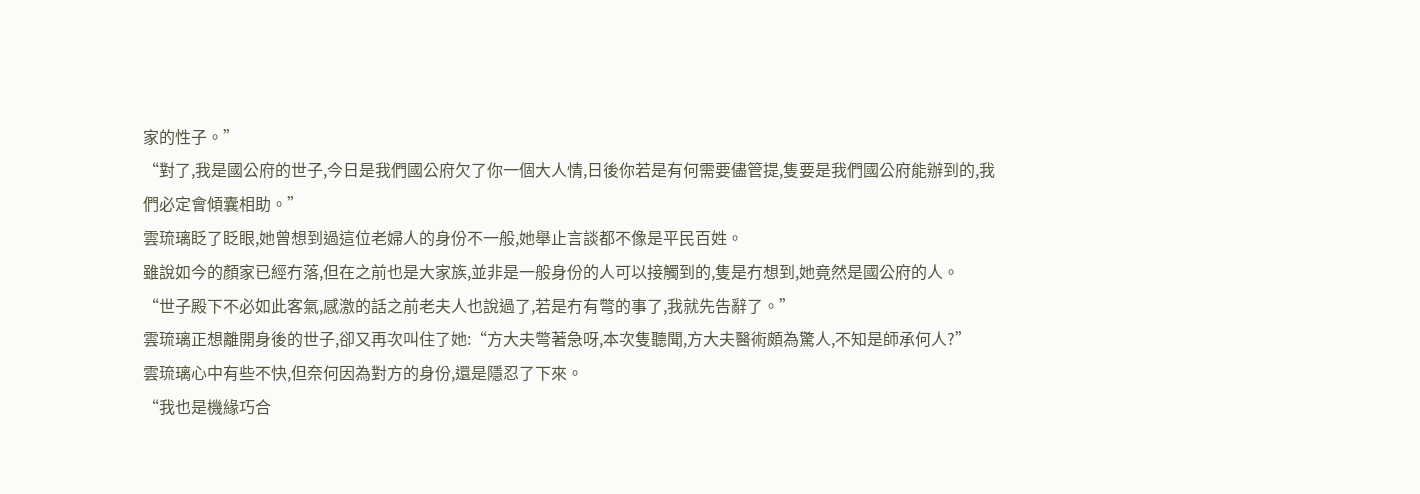家的性子。”
“對了,我是國公府的世子,今日是我們國公府欠了你一個大人情,日後你若是有何需要儘管提,隻要是我們國公府能辦到的,我們必定會傾囊相助。”
雲琉璃眨了眨眼,她曾想到過這位老婦人的身份不一般,她舉止言談都不像是平民百姓。
雖說如今的顏家已經冇落,但在之前也是大家族,並非是一般身份的人可以接觸到的,隻是冇想到,她竟然是國公府的人。
“世子殿下不必如此客氣,感激的話之前老夫人也說過了,若是冇有彆的事了,我就先告辭了。”
雲琉璃正想離開身後的世子,卻又再次叫住了她:“方大夫彆著急呀,本次隻聽聞,方大夫醫術頗為驚人,不知是師承何人?”
雲琉璃心中有些不快,但奈何因為對方的身份,還是隱忍了下來。
“我也是機緣巧合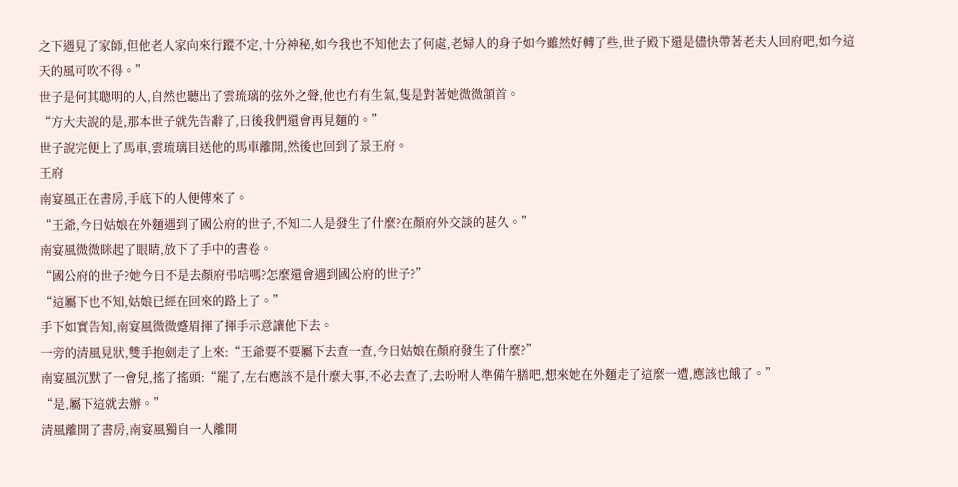之下遇見了家師,但他老人家向來行蹤不定,十分神秘,如今我也不知他去了何處,老婦人的身子如今雖然好轉了些,世子殿下還是儘快帶著老夫人回府吧,如今這天的風可吹不得。”
世子是何其聰明的人,自然也聽出了雲琉璃的弦外之聲,他也冇有生氣,隻是對著她微微頷首。
“方大夫說的是,那本世子就先告辭了,日後我們還會再見麵的。”
世子說完便上了馬車,雲琉璃目送他的馬車離開,然後也回到了景王府。
王府
南宴風正在書房,手底下的人便傳來了。
“王爺,今日姑娘在外麵遇到了國公府的世子,不知二人是發生了什麼?在顏府外交談的甚久。”
南宴風微微眯起了眼睛,放下了手中的書卷。
“國公府的世子?她今日不是去顏府弔唁嗎?怎麼還會遇到國公府的世子?”
“這屬下也不知,姑娘已經在回來的路上了。”
手下如實告知,南宴風微微蹙眉揮了揮手示意讓他下去。
一旁的清風見狀,雙手抱劍走了上來:“王爺要不要屬下去查一查,今日姑娘在顏府發生了什麼?”
南宴風沉默了一會兒,搖了搖頭:“罷了,左右應該不是什麼大事,不必去查了,去吩咐人準備午膳吧,想來她在外麵走了這麼一遭,應該也餓了。”
“是,屬下這就去辦。”
清風離開了書房,南宴風獨自一人離開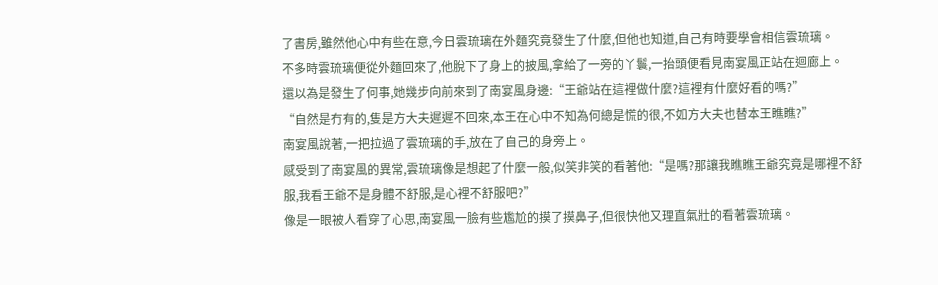了書房,雖然他心中有些在意,今日雲琉璃在外麵究竟發生了什麼,但他也知道,自己有時要學會相信雲琉璃。
不多時雲琉璃便從外麵回來了,他脫下了身上的披風,拿給了一旁的丫鬟,一抬頭便看見南宴風正站在迴廊上。
還以為是發生了何事,她幾步向前來到了南宴風身邊:“王爺站在這裡做什麼?這裡有什麼好看的嗎?”
“自然是冇有的,隻是方大夫遲遲不回來,本王在心中不知為何總是慌的很,不如方大夫也替本王瞧瞧?”
南宴風說著,一把拉過了雲琉璃的手,放在了自己的身旁上。
感受到了南宴風的異常,雲琉璃像是想起了什麼一般,似笑非笑的看著他:“是嗎?那讓我瞧瞧王爺究竟是哪裡不舒服,我看王爺不是身體不舒服,是心裡不舒服吧?”
像是一眼被人看穿了心思,南宴風一臉有些尷尬的摸了摸鼻子,但很快他又理直氣壯的看著雲琉璃。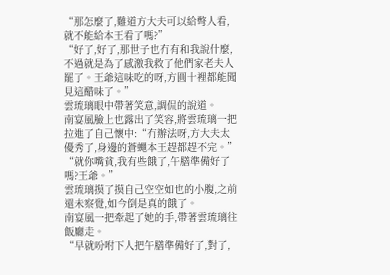“那怎麼了,難道方大夫可以給彆人看,就不能給本王看了嗎?”
“好了,好了,那世子也冇有和我說什麼,不過就是為了感激我救了他們家老夫人罷了。王爺這味吃的呀,方圓十裡都能聞見這醋味了。”
雲琉璃眼中帶著笑意,調侃的說道。
南宴風臉上也露出了笑容,將雲琉璃一把拉進了自己懷中:“冇辦法呀,方大夫太優秀了,身邊的蒼蠅本王趕都趕不完。”
“就你嘴貧,我有些餓了,午膳準備好了嗎?王爺。”
雲琉璃摸了摸自己空空如也的小腹,之前還未察覺,如今倒是真的餓了。
南宴風一把牽起了她的手,帶著雲琉璃往飯廳走。
“早就吩咐下人把午膳準備好了,對了,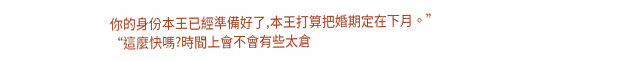你的身份本王已經準備好了,本王打算把婚期定在下月。”
“這麼快嗎?時間上會不會有些太倉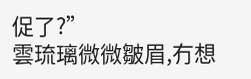促了?”
雲琉璃微微皺眉,冇想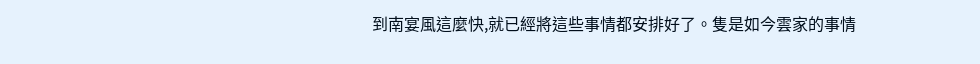到南宴風這麼快,就已經將這些事情都安排好了。隻是如今雲家的事情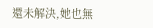還未解決,她也無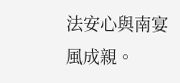法安心與南宴風成親。